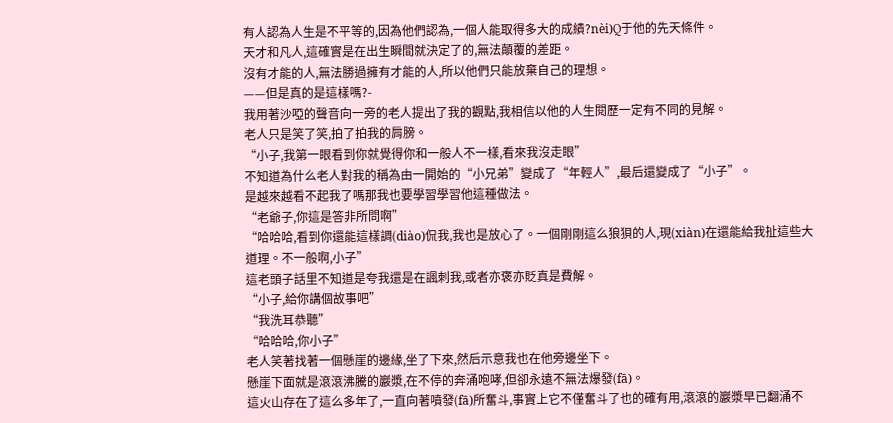有人認為人生是不平等的,因為他們認為,一個人能取得多大的成績?nèi)Q于他的先天條件。
天才和凡人,這確實是在出生瞬間就決定了的,無法顛覆的差距。
沒有才能的人,無法勝過擁有才能的人,所以他們只能放棄自己的理想。
——但是真的是這樣嗎?-
我用著沙啞的聲音向一旁的老人提出了我的觀點,我相信以他的人生閱歷一定有不同的見解。
老人只是笑了笑,拍了拍我的肩膀。
“小子,我第一眼看到你就覺得你和一般人不一樣,看來我沒走眼”
不知道為什么老人對我的稱為由一開始的“小兄弟”變成了“年輕人”,最后還變成了“小子”。
是越來越看不起我了嗎那我也要學習學習他這種做法。
“老爺子,你這是答非所問啊”
“哈哈哈,看到你還能這樣調(diào)侃我,我也是放心了。一個剛剛這么狼狽的人,現(xiàn)在還能給我扯這些大道理。不一般啊,小子”
這老頭子話里不知道是夸我還是在諷刺我,或者亦褒亦貶真是費解。
“小子,給你講個故事吧”
“我洗耳恭聽”
“哈哈哈,你小子”
老人笑著找著一個懸崖的邊緣,坐了下來,然后示意我也在他旁邊坐下。
懸崖下面就是滾滾沸騰的巖漿,在不停的奔涌咆哮,但卻永遠不無法爆發(fā)。
這火山存在了這么多年了,一直向著噴發(fā)所奮斗,事實上它不僅奮斗了也的確有用,滾滾的巖漿早已翻涌不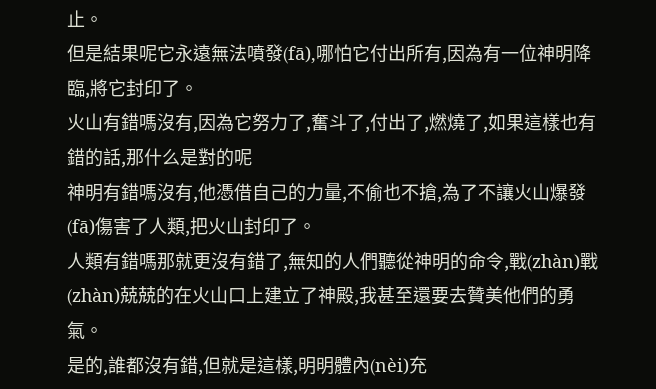止。
但是結果呢它永遠無法噴發(fā),哪怕它付出所有,因為有一位神明降臨,將它封印了。
火山有錯嗎沒有,因為它努力了,奮斗了,付出了,燃燒了,如果這樣也有錯的話,那什么是對的呢
神明有錯嗎沒有,他憑借自己的力量,不偷也不搶,為了不讓火山爆發(fā)傷害了人類,把火山封印了。
人類有錯嗎那就更沒有錯了,無知的人們聽從神明的命令,戰(zhàn)戰(zhàn)兢兢的在火山口上建立了神殿,我甚至還要去贊美他們的勇氣。
是的,誰都沒有錯,但就是這樣,明明體內(nèi)充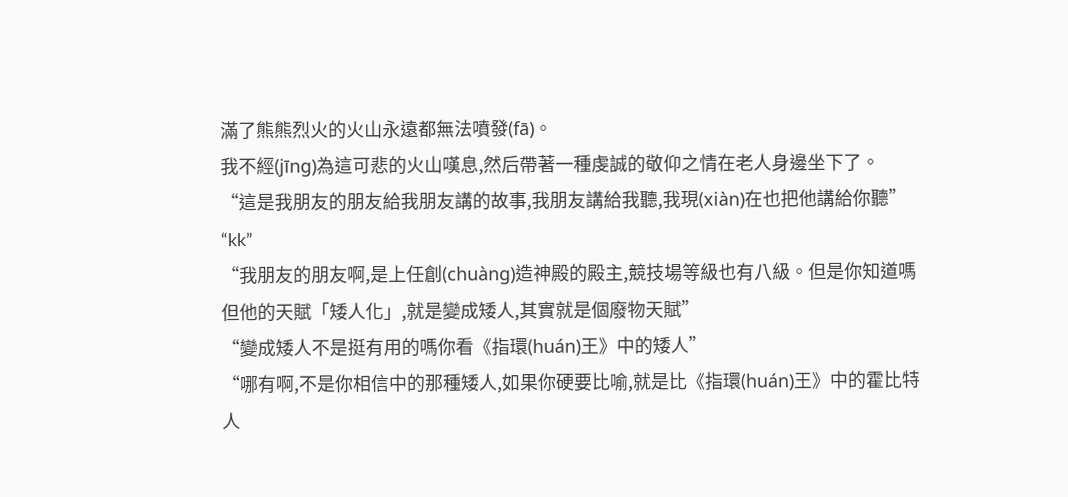滿了熊熊烈火的火山永遠都無法噴發(fā)。
我不經(jīng)為這可悲的火山嘆息,然后帶著一種虔誠的敬仰之情在老人身邊坐下了。
“這是我朋友的朋友給我朋友講的故事,我朋友講給我聽,我現(xiàn)在也把他講給你聽”
“kk”
“我朋友的朋友啊,是上任創(chuàng)造神殿的殿主,競技場等級也有八級。但是你知道嗎但他的天賦「矮人化」,就是變成矮人,其實就是個廢物天賦”
“變成矮人不是挺有用的嗎你看《指環(huán)王》中的矮人”
“哪有啊,不是你相信中的那種矮人,如果你硬要比喻,就是比《指環(huán)王》中的霍比特人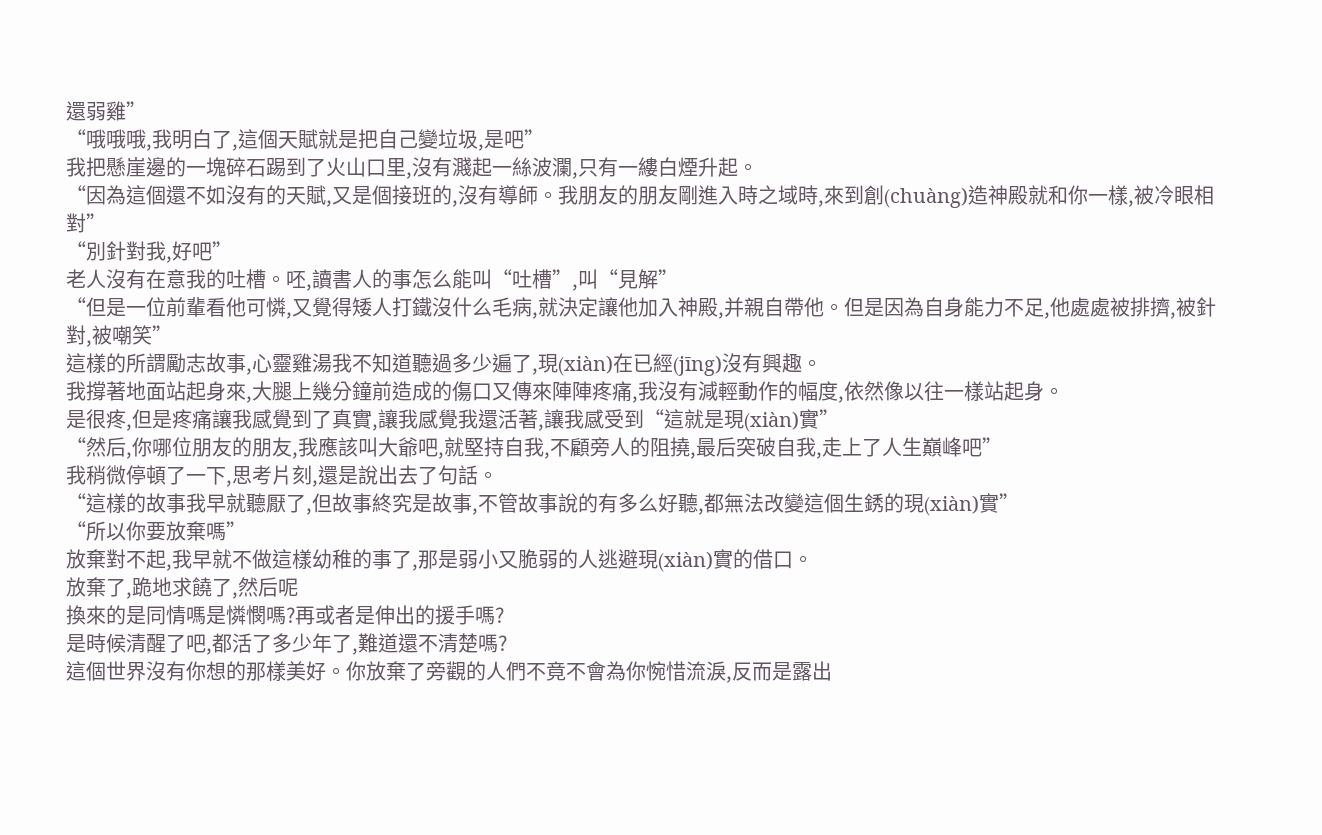還弱雞”
“哦哦哦,我明白了,這個天賦就是把自己變垃圾,是吧”
我把懸崖邊的一塊碎石踢到了火山口里,沒有濺起一絲波瀾,只有一縷白煙升起。
“因為這個還不如沒有的天賦,又是個接班的,沒有導師。我朋友的朋友剛進入時之域時,來到創(chuàng)造神殿就和你一樣,被冷眼相對”
“別針對我,好吧”
老人沒有在意我的吐槽。呸,讀書人的事怎么能叫“吐槽”,叫“見解”
“但是一位前輩看他可憐,又覺得矮人打鐵沒什么毛病,就決定讓他加入神殿,并親自帶他。但是因為自身能力不足,他處處被排擠,被針對,被嘲笑”
這樣的所謂勵志故事,心靈雞湯我不知道聽過多少遍了,現(xiàn)在已經(jīng)沒有興趣。
我撐著地面站起身來,大腿上幾分鐘前造成的傷口又傳來陣陣疼痛,我沒有減輕動作的幅度,依然像以往一樣站起身。
是很疼,但是疼痛讓我感覺到了真實,讓我感覺我還活著,讓我感受到“這就是現(xiàn)實”
“然后,你哪位朋友的朋友,我應該叫大爺吧,就堅持自我,不顧旁人的阻撓,最后突破自我,走上了人生巔峰吧”
我稍微停頓了一下,思考片刻,還是說出去了句話。
“這樣的故事我早就聽厭了,但故事終究是故事,不管故事說的有多么好聽,都無法改變這個生銹的現(xiàn)實”
“所以你要放棄嗎”
放棄對不起,我早就不做這樣幼稚的事了,那是弱小又脆弱的人逃避現(xiàn)實的借口。
放棄了,跪地求饒了,然后呢
換來的是同情嗎是憐憫嗎?再或者是伸出的援手嗎?
是時候清醒了吧,都活了多少年了,難道還不清楚嗎?
這個世界沒有你想的那樣美好。你放棄了旁觀的人們不竟不會為你惋惜流淚,反而是露出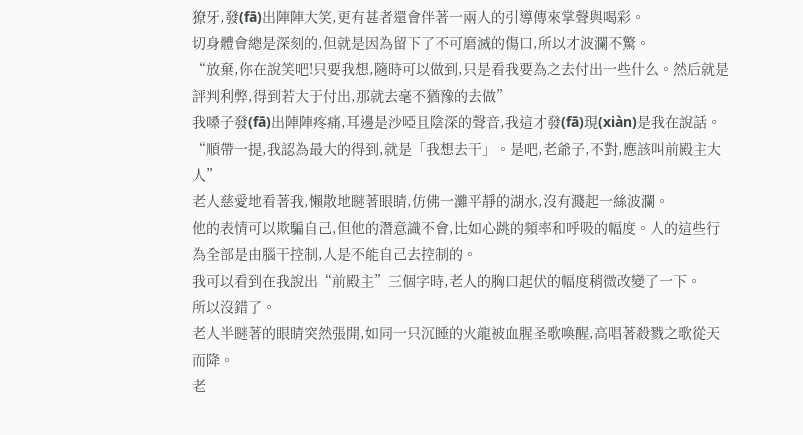獠牙,發(fā)出陣陣大笑,更有甚者還會伴著一兩人的引導傳來掌聲與喝彩。
切身體會總是深刻的,但就是因為留下了不可磨滅的傷口,所以才波瀾不驚。
“放棄,你在說笑吧!只要我想,隨時可以做到,只是看我要為之去付出一些什么。然后就是評判利弊,得到若大于付出,那就去毫不猶豫的去做”
我嗓子發(fā)出陣陣疼痛,耳邊是沙啞且陰深的聲音,我這才發(fā)現(xiàn)是我在說話。
“順帶一提,我認為最大的得到,就是「我想去干」。是吧,老爺子,不對,應該叫前殿主大人”
老人慈愛地看著我,懶散地瞇著眼睛,仿佛一灘平靜的湖水,沒有濺起一絲波瀾。
他的表情可以欺騙自己,但他的潛意識不會,比如心跳的頻率和呼吸的幅度。人的這些行為全部是由腦干控制,人是不能自己去控制的。
我可以看到在我說出“前殿主”三個字時,老人的胸口起伏的幅度稍微改變了一下。
所以沒錯了。
老人半瞇著的眼睛突然張開,如同一只沉睡的火龍被血腥圣歌喚醒,高唱著殺戮之歌從天而降。
老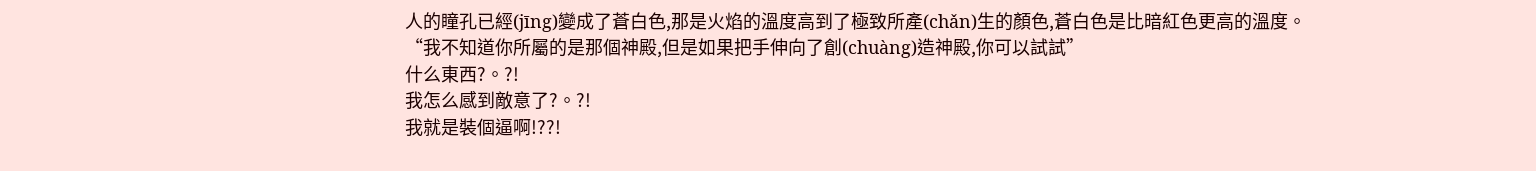人的瞳孔已經(jīng)變成了蒼白色,那是火焰的溫度高到了極致所產(chǎn)生的顏色,蒼白色是比暗紅色更高的溫度。
“我不知道你所屬的是那個神殿,但是如果把手伸向了創(chuàng)造神殿,你可以試試”
什么東西?。?!
我怎么感到敵意了?。?!
我就是裝個逼啊!??!